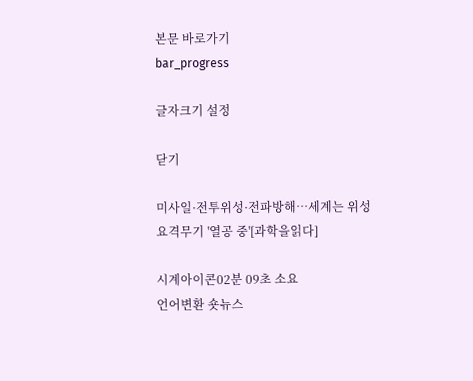본문 바로가기
bar_progress

글자크기 설정

닫기

미사일·전투위성·전파방해…세계는 위성요격무기 '열공 중'[과학을읽다]

시계아이콘02분 09초 소요
언어변환 숏뉴스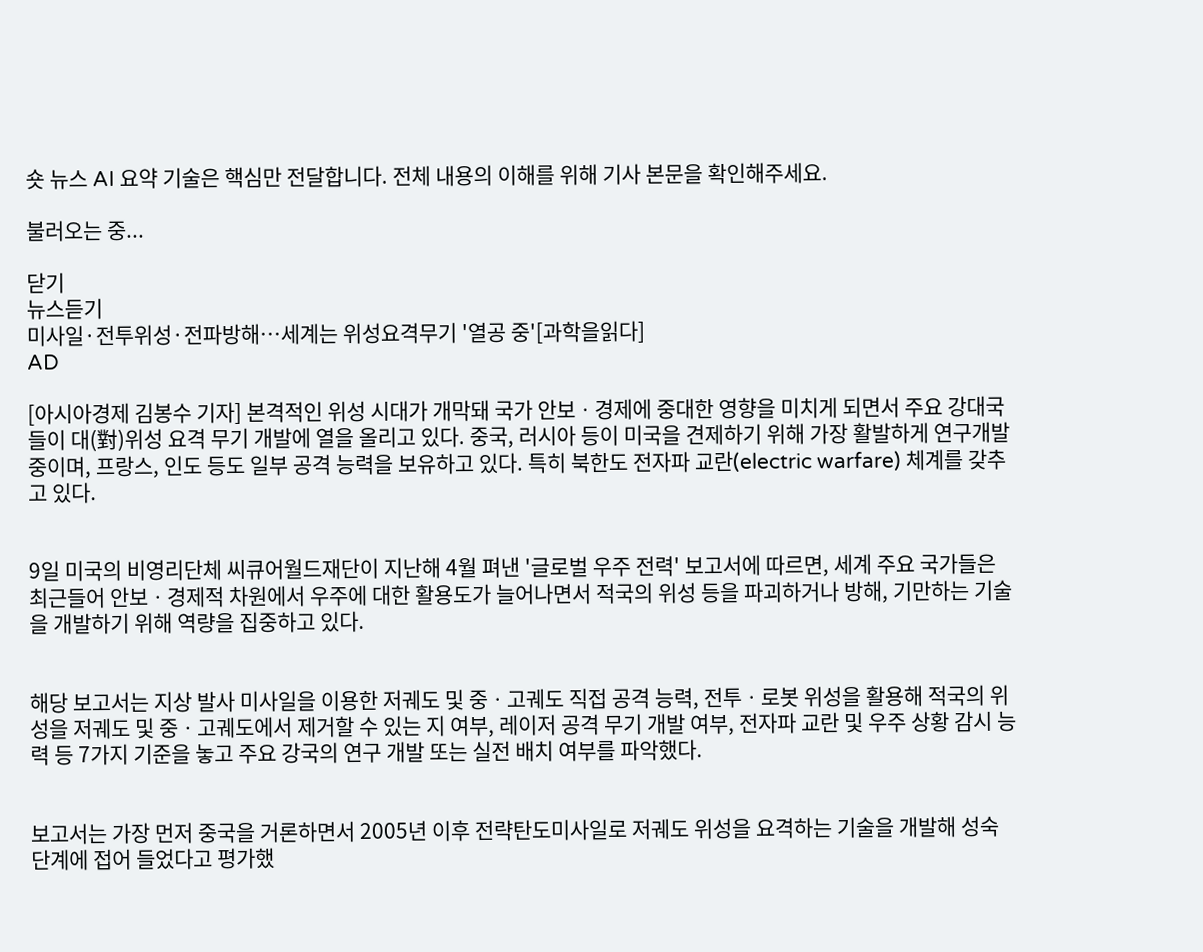숏 뉴스 AI 요약 기술은 핵심만 전달합니다. 전체 내용의 이해를 위해 기사 본문을 확인해주세요.

불러오는 중...

닫기
뉴스듣기
미사일·전투위성·전파방해…세계는 위성요격무기 '열공 중'[과학을읽다]
AD

[아시아경제 김봉수 기자] 본격적인 위성 시대가 개막돼 국가 안보ㆍ경제에 중대한 영향을 미치게 되면서 주요 강대국들이 대(對)위성 요격 무기 개발에 열을 올리고 있다. 중국, 러시아 등이 미국을 견제하기 위해 가장 활발하게 연구개발 중이며, 프랑스, 인도 등도 일부 공격 능력을 보유하고 있다. 특히 북한도 전자파 교란(electric warfare) 체계를 갖추고 있다.


9일 미국의 비영리단체 씨큐어월드재단이 지난해 4월 펴낸 '글로벌 우주 전력' 보고서에 따르면, 세계 주요 국가들은 최근들어 안보ㆍ경제적 차원에서 우주에 대한 활용도가 늘어나면서 적국의 위성 등을 파괴하거나 방해, 기만하는 기술을 개발하기 위해 역량을 집중하고 있다.


해당 보고서는 지상 발사 미사일을 이용한 저궤도 및 중ㆍ고궤도 직접 공격 능력, 전투ㆍ로봇 위성을 활용해 적국의 위성을 저궤도 및 중ㆍ고궤도에서 제거할 수 있는 지 여부, 레이저 공격 무기 개발 여부, 전자파 교란 및 우주 상황 감시 능력 등 7가지 기준을 놓고 주요 강국의 연구 개발 또는 실전 배치 여부를 파악했다.


보고서는 가장 먼저 중국을 거론하면서 2005년 이후 전략탄도미사일로 저궤도 위성을 요격하는 기술을 개발해 성숙 단계에 접어 들었다고 평가했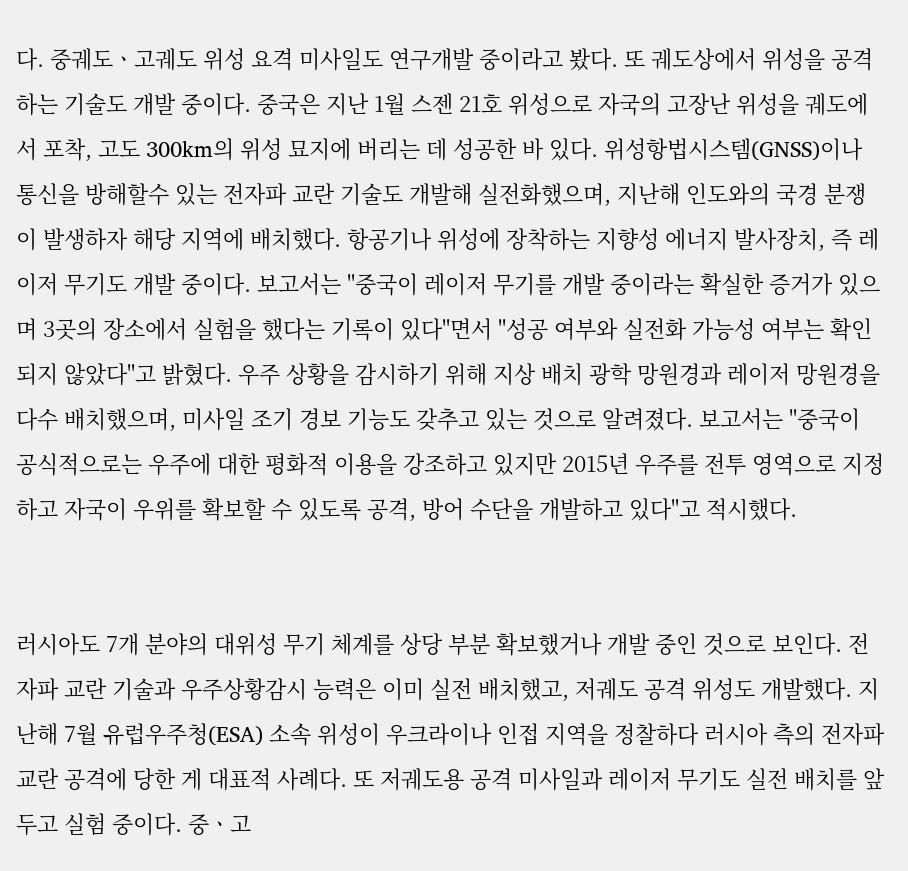다. 중궤도ㆍ고궤도 위성 요격 미사일도 연구개발 중이라고 봤다. 또 궤도상에서 위성을 공격하는 기술도 개발 중이다. 중국은 지난 1월 스젠 21호 위성으로 자국의 고장난 위성을 궤도에서 포착, 고도 300km의 위성 묘지에 버리는 데 성공한 바 있다. 위성항법시스템(GNSS)이나 통신을 방해할수 있는 전자파 교란 기술도 개발해 실전화했으며, 지난해 인도와의 국경 분쟁이 발생하자 해당 지역에 배치했다. 항공기나 위성에 장착하는 지향성 에너지 발사장치, 즉 레이저 무기도 개발 중이다. 보고서는 "중국이 레이저 무기를 개발 중이라는 확실한 증거가 있으며 3곳의 장소에서 실험을 했다는 기록이 있다"면서 "성공 여부와 실전화 가능성 여부는 확인되지 않았다"고 밝혔다. 우주 상황을 감시하기 위해 지상 배치 광학 망원경과 레이저 망원경을 다수 배치했으며, 미사일 조기 경보 기능도 갖추고 있는 것으로 알려졌다. 보고서는 "중국이 공식적으로는 우주에 대한 평화적 이용을 강조하고 있지만 2015년 우주를 전투 영역으로 지정하고 자국이 우위를 확보할 수 있도록 공격, 방어 수단을 개발하고 있다"고 적시했다.


러시아도 7개 분야의 대위성 무기 체계를 상당 부분 확보했거나 개발 중인 것으로 보인다. 전자파 교란 기술과 우주상황감시 능력은 이미 실전 배치했고, 저궤도 공격 위성도 개발했다. 지난해 7월 유럽우주청(ESA) 소속 위성이 우크라이나 인접 지역을 정찰하다 러시아 측의 전자파 교란 공격에 당한 게 대표적 사례다. 또 저궤도용 공격 미사일과 레이저 무기도 실전 배치를 앞두고 실험 중이다. 중ㆍ고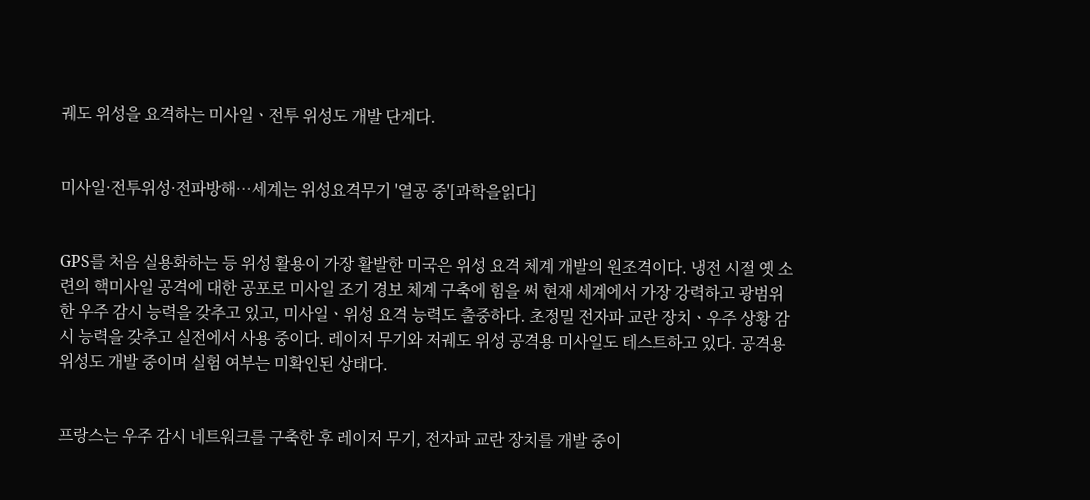궤도 위성을 요격하는 미사일ㆍ전투 위성도 개발 단계다.


미사일·전투위성·전파방해…세계는 위성요격무기 '열공 중'[과학을읽다]


GPS를 처음 실용화하는 등 위성 활용이 가장 활발한 미국은 위성 요격 체계 개발의 원조격이다. 냉전 시절 옛 소련의 핵미사일 공격에 대한 공포로 미사일 조기 경보 체계 구축에 힘을 써 현재 세계에서 가장 강력하고 광범위한 우주 감시 능력을 갖추고 있고, 미사일ㆍ위성 요격 능력도 출중하다. 초정밀 전자파 교란 장치ㆍ우주 상황 감시 능력을 갖추고 실전에서 사용 중이다. 레이저 무기와 저궤도 위성 공격용 미사일도 테스트하고 있다. 공격용 위성도 개발 중이며 실험 여부는 미확인된 상태다.


프랑스는 우주 감시 네트워크를 구축한 후 레이저 무기, 전자파 교란 장치를 개발 중이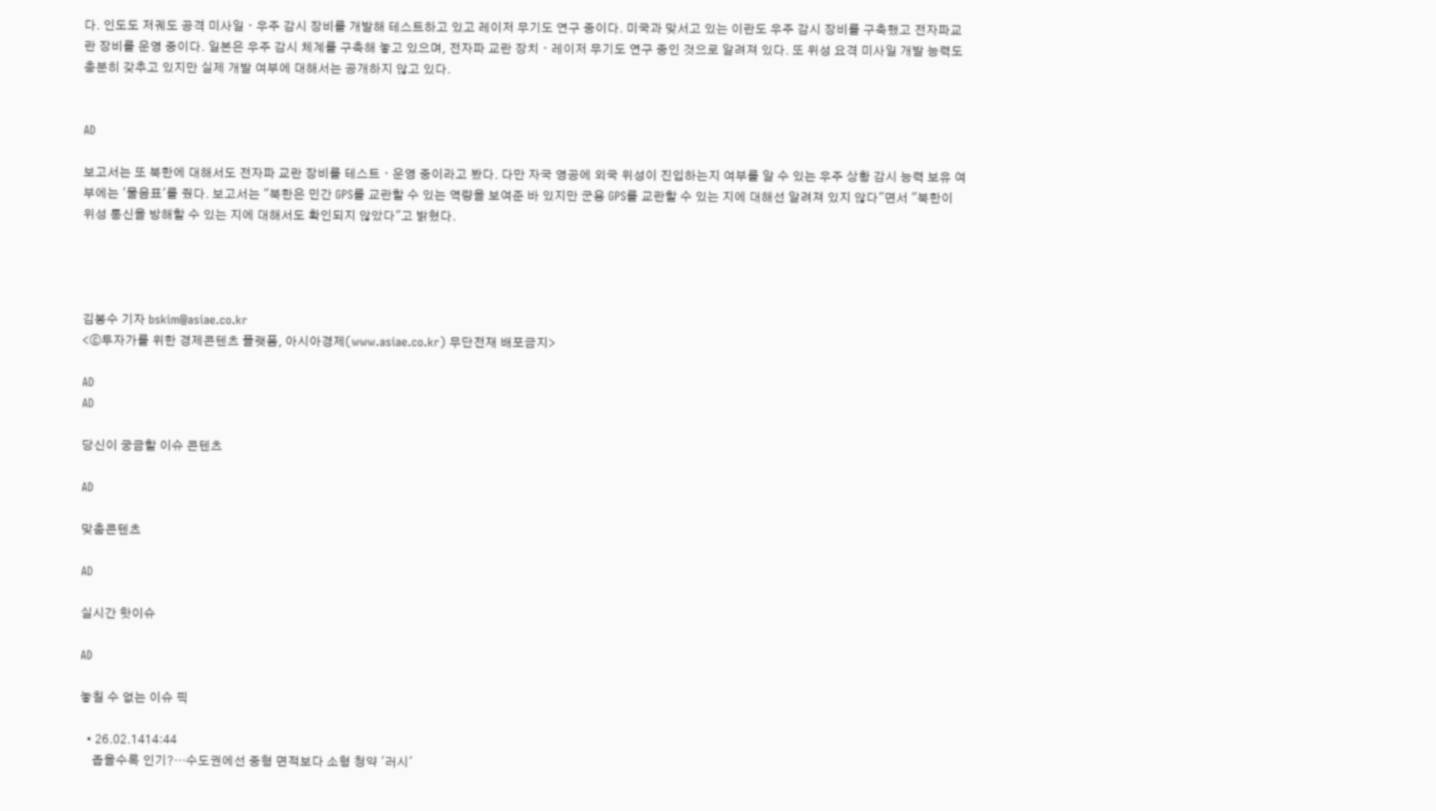다. 인도도 저궤도 공격 미사일ㆍ우주 감시 장비를 개발해 테스트하고 있고 레이저 무기도 연구 중이다. 미국과 맞서고 있는 이란도 우주 감시 장비를 구축했고 전자파교란 장비를 운영 중이다. 일본은 우주 감시 체계를 구축해 놓고 있으며, 전자파 교란 장치ㆍ레이저 무기도 연구 중인 것으로 알려져 있다. 또 위성 요격 미사일 개발 능력도 충분히 갖추고 있지만 실제 개발 여부에 대해서는 공개하지 않고 있다.


AD

보고서는 또 북한에 대해서도 전자파 교란 장비를 테스트ㆍ운영 중이라고 봤다. 다만 자국 영공에 외국 위성이 진입하는지 여부를 알 수 있는 우주 상황 감시 능력 보유 여부에는 '물음표'를 줬다. 보고서는 "북한은 민간 GPS를 교란할 수 있는 역량을 보여준 바 있지만 군용 GPS를 교란할 수 있는 지에 대해선 알려져 있지 않다"면서 "북한이 위성 통신을 방해할 수 있는 지에 대해서도 확인되지 않았다"고 밝혔다.




김봉수 기자 bskim@asiae.co.kr
<ⓒ투자가를 위한 경제콘텐츠 플랫폼, 아시아경제(www.asiae.co.kr) 무단전재 배포금지>

AD
AD

당신이 궁금할 이슈 콘텐츠

AD

맞춤콘텐츠

AD

실시간 핫이슈

AD

놓칠 수 없는 이슈 픽

  • 26.02.1414:44
    좁을수록 인기?…수도권에선 중형 면적보다 소형 청약 '러시'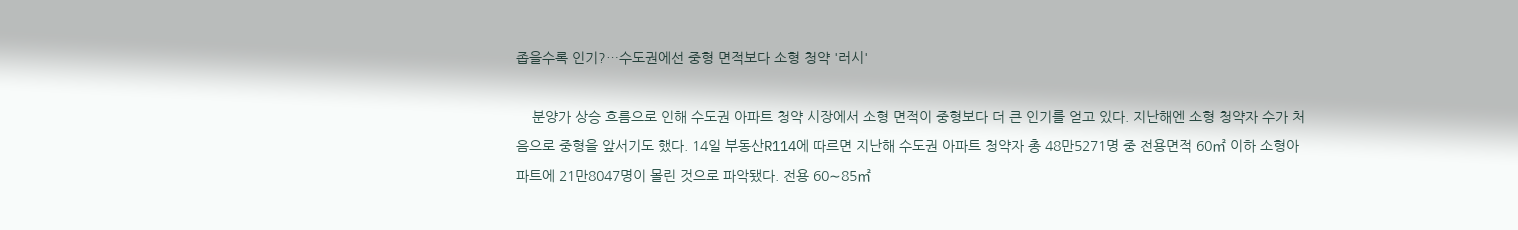좁을수록 인기?…수도권에선 중형 면적보다 소형 청약 '러시'

    분양가 상승 흐름으로 인해 수도권 아파트 청약 시장에서 소형 면적이 중형보다 더 큰 인기를 얻고 있다. 지난해엔 소형 청약자 수가 처음으로 중형을 앞서기도 했다. 14일 부동산R114에 따르면 지난해 수도권 아파트 청약자 총 48만5271명 중 전용면적 60㎡ 이하 소형아파트에 21만8047명이 몰린 것으로 파악됐다. 전용 60∼85㎡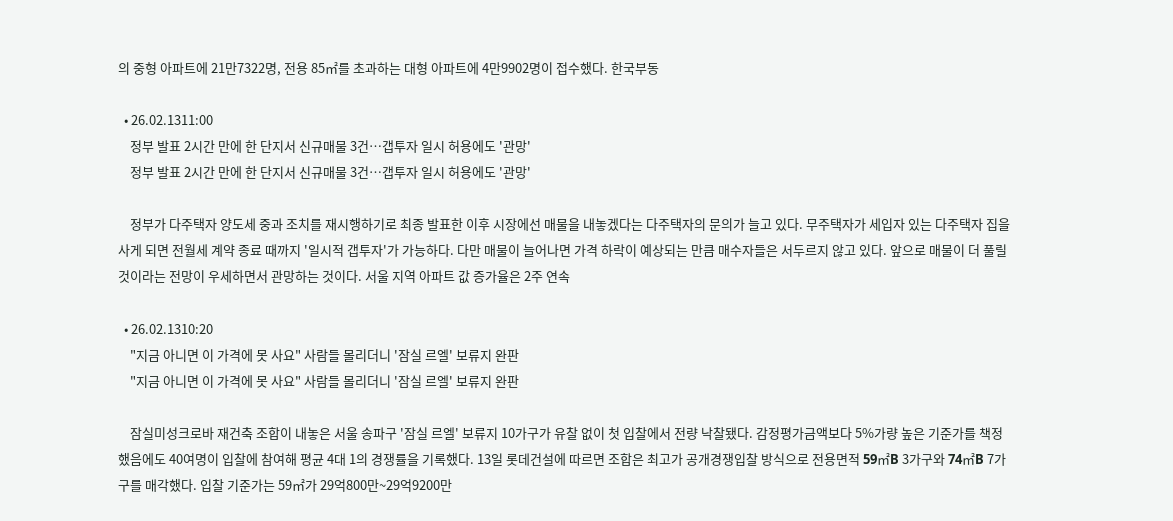의 중형 아파트에 21만7322명, 전용 85㎡를 초과하는 대형 아파트에 4만9902명이 접수했다. 한국부동

  • 26.02.1311:00
    정부 발표 2시간 만에 한 단지서 신규매물 3건…갭투자 일시 허용에도 '관망'
    정부 발표 2시간 만에 한 단지서 신규매물 3건…갭투자 일시 허용에도 '관망'

    정부가 다주택자 양도세 중과 조치를 재시행하기로 최종 발표한 이후 시장에선 매물을 내놓겠다는 다주택자의 문의가 늘고 있다. 무주택자가 세입자 있는 다주택자 집을 사게 되면 전월세 계약 종료 때까지 '일시적 갭투자'가 가능하다. 다만 매물이 늘어나면 가격 하락이 예상되는 만큼 매수자들은 서두르지 않고 있다. 앞으로 매물이 더 풀릴 것이라는 전망이 우세하면서 관망하는 것이다. 서울 지역 아파트 값 증가율은 2주 연속

  • 26.02.1310:20
    "지금 아니면 이 가격에 못 사요" 사람들 몰리더니 '잠실 르엘' 보류지 완판
    "지금 아니면 이 가격에 못 사요" 사람들 몰리더니 '잠실 르엘' 보류지 완판

    잠실미성크로바 재건축 조합이 내놓은 서울 송파구 '잠실 르엘' 보류지 10가구가 유찰 없이 첫 입찰에서 전량 낙찰됐다. 감정평가금액보다 5%가량 높은 기준가를 책정했음에도 40여명이 입찰에 참여해 평균 4대 1의 경쟁률을 기록했다. 13일 롯데건설에 따르면 조합은 최고가 공개경쟁입찰 방식으로 전용면적 59㎡B 3가구와 74㎡B 7가구를 매각했다. 입찰 기준가는 59㎡가 29억800만~29억9200만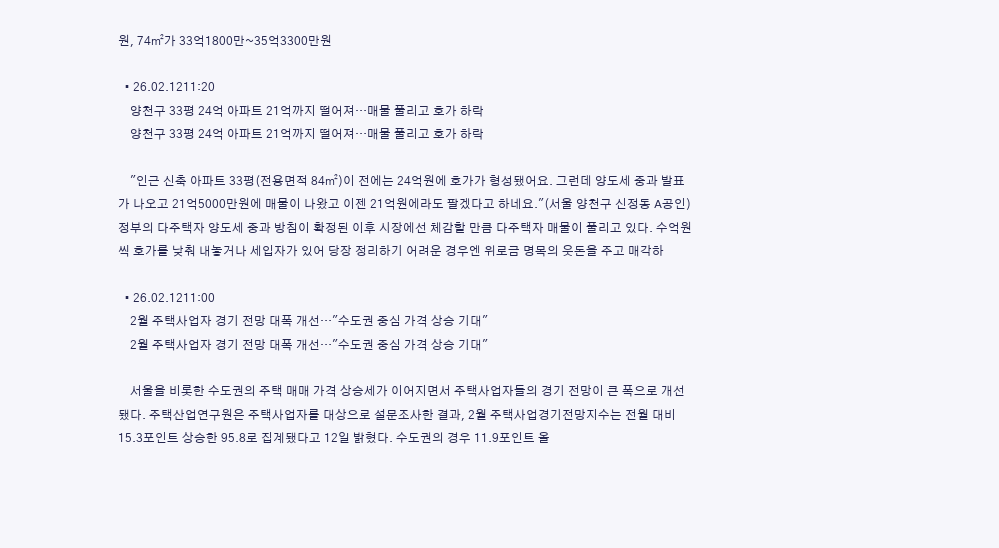원, 74㎡가 33억1800만~35억3300만원

  • 26.02.1211:20
    양천구 33평 24억 아파트 21억까지 떨어져…매물 풀리고 호가 하락
    양천구 33평 24억 아파트 21억까지 떨어져…매물 풀리고 호가 하락

    "인근 신축 아파트 33평(전용면적 84㎡)이 전에는 24억원에 호가가 형성됐어요. 그런데 양도세 중과 발표가 나오고 21억5000만원에 매물이 나왔고 이젠 21억원에라도 팔겠다고 하네요."(서울 양천구 신정동 A공인) 정부의 다주택자 양도세 중과 방침이 확정된 이후 시장에선 체감할 만큼 다주택자 매물이 풀리고 있다. 수억원씩 호가를 낮춰 내놓거나 세입자가 있어 당장 정리하기 어려운 경우엔 위로금 명목의 웃돈을 주고 매각하

  • 26.02.1211:00
    2월 주택사업자 경기 전망 대폭 개선…"수도권 중심 가격 상승 기대"
    2월 주택사업자 경기 전망 대폭 개선…"수도권 중심 가격 상승 기대"

    서울을 비롯한 수도권의 주택 매매 가격 상승세가 이어지면서 주택사업자들의 경기 전망이 큰 폭으로 개선됐다. 주택산업연구원은 주택사업자를 대상으로 설문조사한 결과, 2월 주택사업경기전망지수는 전월 대비 15.3포인트 상승한 95.8로 집계됐다고 12일 밝혔다. 수도권의 경우 11.9포인트 올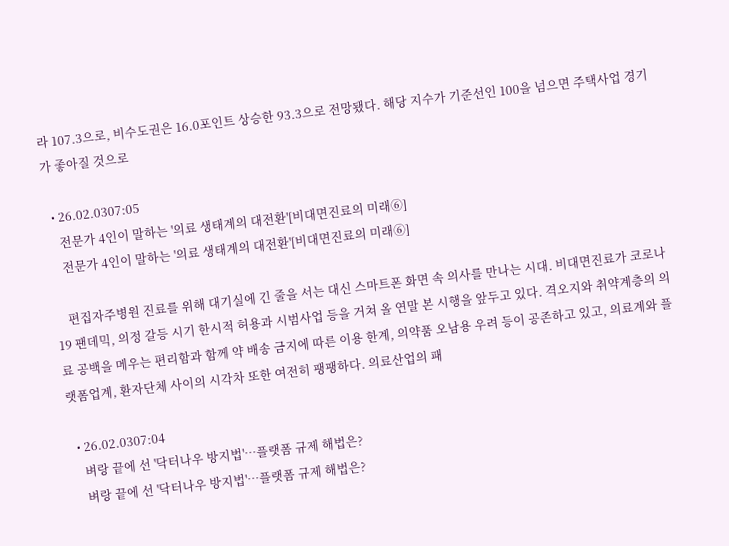라 107.3으로, 비수도권은 16.0포인트 상승한 93.3으로 전망됐다. 해당 지수가 기준선인 100을 넘으면 주택사업 경기가 좋아질 것으로

  • 26.02.0307:05
    전문가 4인이 말하는 '의료 생태계의 대전환'[비대면진료의 미래⑥]
    전문가 4인이 말하는 '의료 생태계의 대전환'[비대면진료의 미래⑥]

    편집자주병원 진료를 위해 대기실에 긴 줄을 서는 대신 스마트폰 화면 속 의사를 만나는 시대. 비대면진료가 코로나19 팬데믹, 의정 갈등 시기 한시적 허용과 시범사업 등을 거쳐 올 연말 본 시행을 앞두고 있다. 격오지와 취약계층의 의료 공백을 메우는 편리함과 함께 약 배송 금지에 따른 이용 한계, 의약품 오남용 우려 등이 공존하고 있고, 의료계와 플랫폼업계, 환자단체 사이의 시각차 또한 여전히 팽팽하다. 의료산업의 패

  • 26.02.0307:04
    벼랑 끝에 선 '닥터나우 방지법'…플랫폼 규제 해법은?
    벼랑 끝에 선 '닥터나우 방지법'…플랫폼 규제 해법은?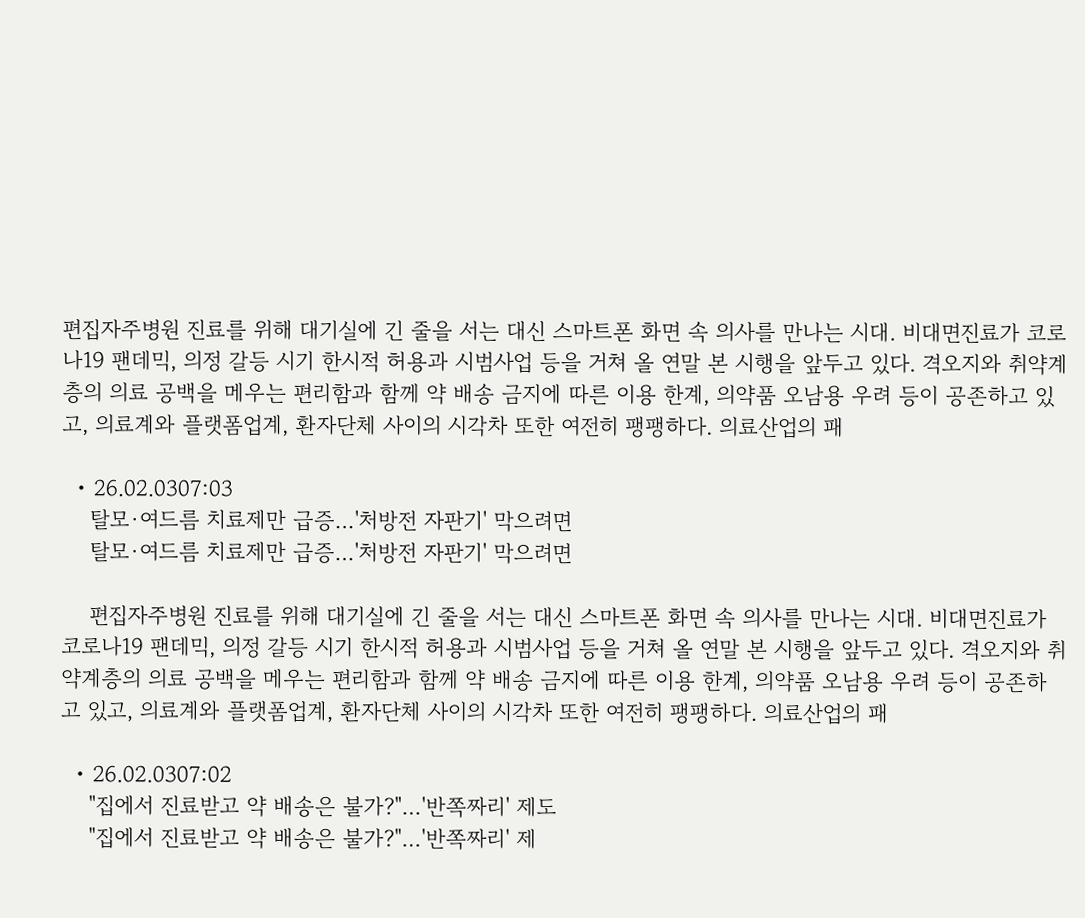편집자주병원 진료를 위해 대기실에 긴 줄을 서는 대신 스마트폰 화면 속 의사를 만나는 시대. 비대면진료가 코로나19 팬데믹, 의정 갈등 시기 한시적 허용과 시범사업 등을 거쳐 올 연말 본 시행을 앞두고 있다. 격오지와 취약계층의 의료 공백을 메우는 편리함과 함께 약 배송 금지에 따른 이용 한계, 의약품 오남용 우려 등이 공존하고 있고, 의료계와 플랫폼업계, 환자단체 사이의 시각차 또한 여전히 팽팽하다. 의료산업의 패

  • 26.02.0307:03
    탈모·여드름 치료제만 급증…'처방전 자판기' 막으려면
    탈모·여드름 치료제만 급증…'처방전 자판기' 막으려면

    편집자주병원 진료를 위해 대기실에 긴 줄을 서는 대신 스마트폰 화면 속 의사를 만나는 시대. 비대면진료가 코로나19 팬데믹, 의정 갈등 시기 한시적 허용과 시범사업 등을 거쳐 올 연말 본 시행을 앞두고 있다. 격오지와 취약계층의 의료 공백을 메우는 편리함과 함께 약 배송 금지에 따른 이용 한계, 의약품 오남용 우려 등이 공존하고 있고, 의료계와 플랫폼업계, 환자단체 사이의 시각차 또한 여전히 팽팽하다. 의료산업의 패

  • 26.02.0307:02
    "집에서 진료받고 약 배송은 불가?"…'반쪽짜리' 제도
    "집에서 진료받고 약 배송은 불가?"…'반쪽짜리' 제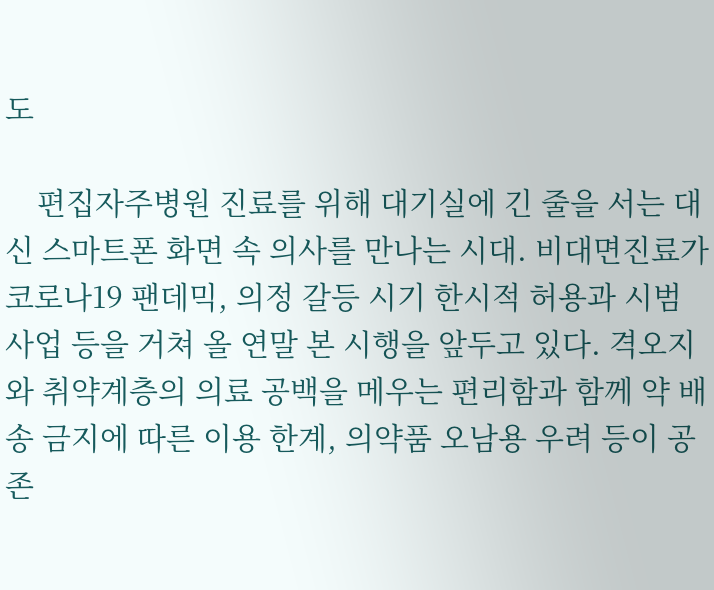도

    편집자주병원 진료를 위해 대기실에 긴 줄을 서는 대신 스마트폰 화면 속 의사를 만나는 시대. 비대면진료가 코로나19 팬데믹, 의정 갈등 시기 한시적 허용과 시범사업 등을 거쳐 올 연말 본 시행을 앞두고 있다. 격오지와 취약계층의 의료 공백을 메우는 편리함과 함께 약 배송 금지에 따른 이용 한계, 의약품 오남용 우려 등이 공존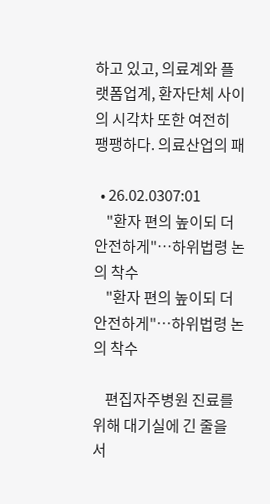하고 있고, 의료계와 플랫폼업계, 환자단체 사이의 시각차 또한 여전히 팽팽하다. 의료산업의 패

  • 26.02.0307:01
    "환자 편의 높이되 더 안전하게"…하위법령 논의 착수
    "환자 편의 높이되 더 안전하게"…하위법령 논의 착수

    편집자주병원 진료를 위해 대기실에 긴 줄을 서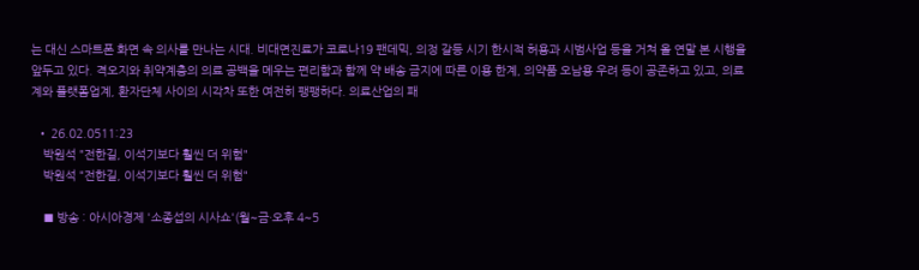는 대신 스마트폰 화면 속 의사를 만나는 시대. 비대면진료가 코로나19 팬데믹, 의정 갈등 시기 한시적 허용과 시범사업 등을 거쳐 올 연말 본 시행을 앞두고 있다. 격오지와 취약계층의 의료 공백을 메우는 편리함과 함께 약 배송 금지에 따른 이용 한계, 의약품 오남용 우려 등이 공존하고 있고, 의료계와 플랫폼업계, 환자단체 사이의 시각차 또한 여전히 팽팽하다. 의료산업의 패

  • 26.02.0511:23
    박원석 "전한길, 이석기보다 훨씬 더 위험"
    박원석 "전한길, 이석기보다 훨씬 더 위험"

    ■ 방송 : 아시아경제 '소종섭의 시사쇼'(월~금·오후 4~5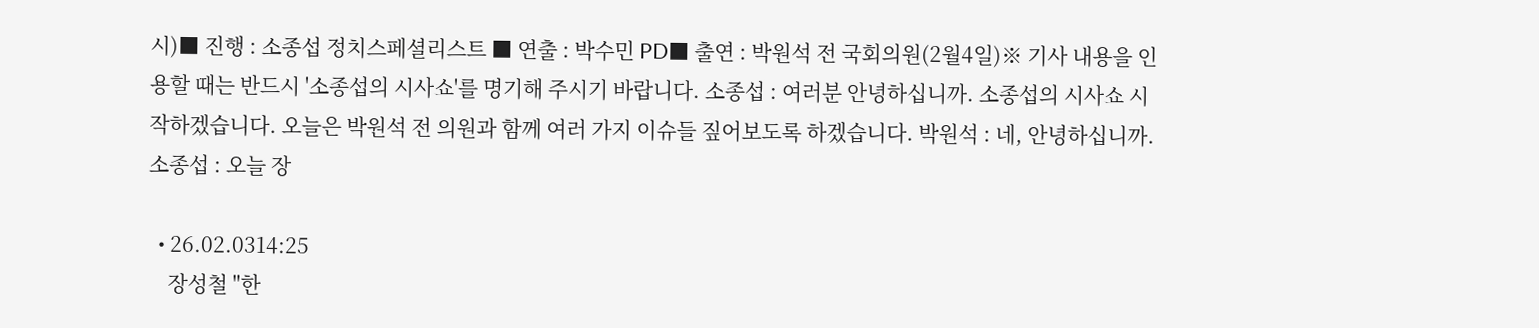시)■ 진행 : 소종섭 정치스페셜리스트 ■ 연출 : 박수민 PD■ 출연 : 박원석 전 국회의원(2월4일)※ 기사 내용을 인용할 때는 반드시 '소종섭의 시사쇼'를 명기해 주시기 바랍니다. 소종섭 : 여러분 안녕하십니까. 소종섭의 시사쇼 시작하겠습니다. 오늘은 박원석 전 의원과 함께 여러 가지 이슈들 짚어보도록 하겠습니다. 박원석 : 네, 안녕하십니까. 소종섭 : 오늘 장

  • 26.02.0314:25
    장성철 "한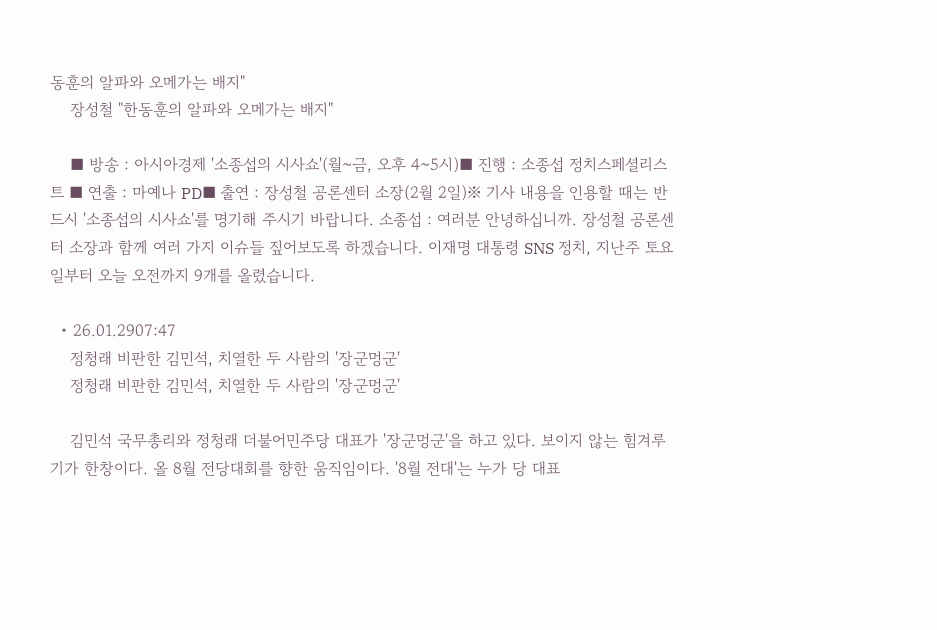동훈의 알파와 오메가는 배지"
    장성철 "한동훈의 알파와 오메가는 배지"

    ■ 방송 : 아시아경제 '소종섭의 시사쇼'(월~금, 오후 4~5시)■ 진행 : 소종섭 정치스페셜리스트 ■ 연출 : 마예나 PD■ 출연 : 장성철 공론센터 소장(2월 2일)※ 기사 내용을 인용할 때는 반드시 '소종섭의 시사쇼'를 명기해 주시기 바랍니다. 소종섭 : 여러분 안녕하십니까. 장성철 공론센터 소장과 함께 여러 가지 이슈들 짚어보도록 하겠습니다. 이재명 대통령 SNS 정치, 지난주 토요일부터 오늘 오전까지 9개를 올렸습니다.

  • 26.01.2907:47
    정청래 비판한 김민석, 치열한 두 사람의 '장군멍군'
    정청래 비판한 김민석, 치열한 두 사람의 '장군멍군'

    김민석 국무총리와 정청래 더불어민주당 대표가 '장군멍군'을 하고 있다. 보이지 않는 힘겨루기가 한창이다. 올 8월 전당대회를 향한 움직임이다. '8월 전대'는 누가 당 대표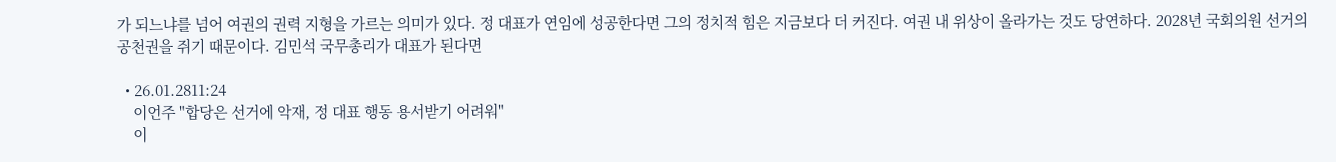가 되느냐를 넘어 여권의 권력 지형을 가르는 의미가 있다. 정 대표가 연임에 성공한다면 그의 정치적 힘은 지금보다 더 커진다. 여권 내 위상이 올라가는 것도 당연하다. 2028년 국회의원 선거의 공천권을 쥐기 때문이다. 김민석 국무총리가 대표가 된다면

  • 26.01.2811:24
    이언주 "합당은 선거에 악재, 정 대표 행동 용서받기 어려워"
    이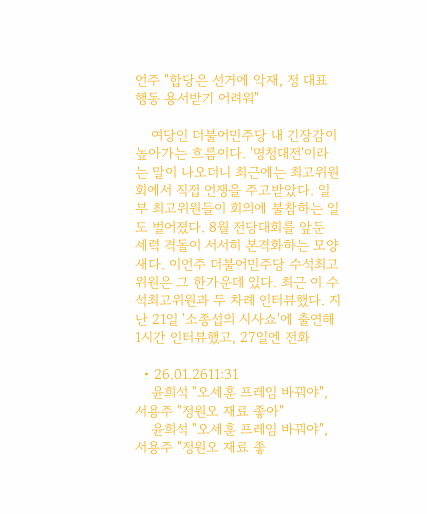언주 "합당은 선거에 악재, 정 대표 행동 용서받기 어려워"

    여당인 더불어민주당 내 긴장감이 높아가는 흐름이다. '명청대전'이라는 말이 나오더니 최근에는 최고위원회에서 직접 언쟁을 주고받았다. 일부 최고위원들이 회의에 불참하는 일도 벌어졌다. 8월 전당대회를 앞둔 세력 격돌이 서서히 본격화하는 모양새다. 이언주 더불어민주당 수석최고위원은 그 한가운데 있다. 최근 이 수석최고위원과 두 차례 인터뷰했다. 지난 21일 '소종섭의 시사쇼'에 출연해 1시간 인터뷰했고, 27일엔 전화

  • 26.01.2611:31
    윤희석 "오세훈 프레임 바꿔야", 서용주 "정원오 재료 좋아"
    윤희석 "오세훈 프레임 바꿔야", 서용주 "정원오 재료 좋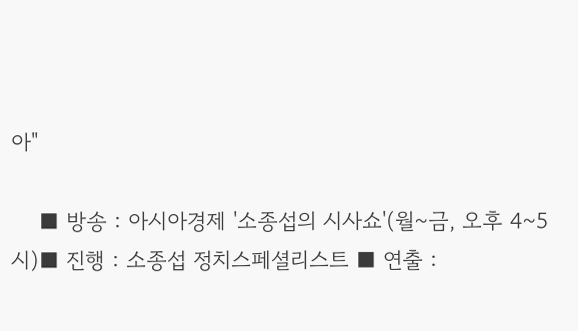아"

    ■ 방송 : 아시아경제 '소종섭의 시사쇼'(월~금, 오후 4~5시)■ 진행 : 소종섭 정치스페셜리스트 ■ 연출 :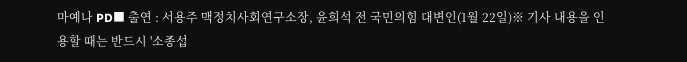마예나 PD■ 출연 : 서용주 맥정치사회연구소장, 윤희석 전 국민의힘 대변인(1월 22일)※ 기사 내용을 인용할 때는 반드시 '소종섭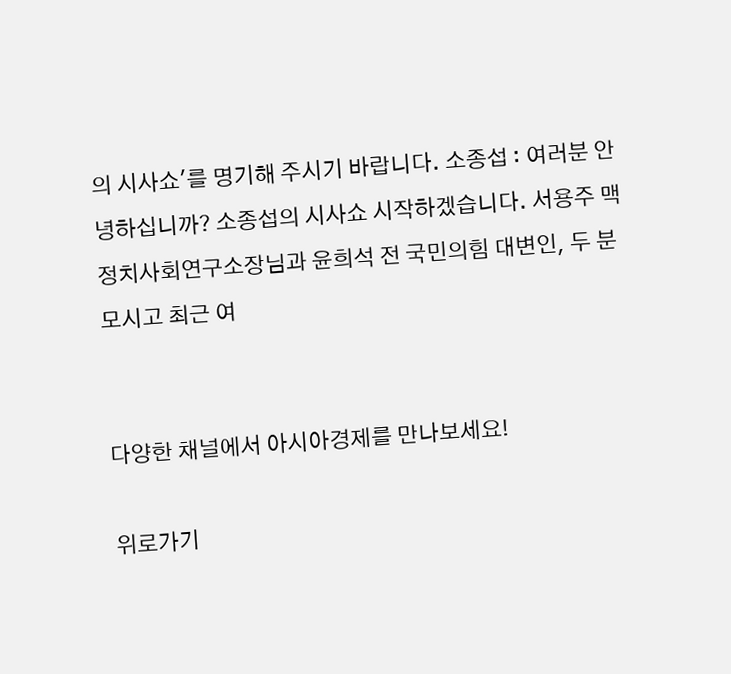의 시사쇼'를 명기해 주시기 바랍니다. 소종섭 : 여러분 안녕하십니까? 소종섭의 시사쇼 시작하겠습니다. 서용주 맥 정치사회연구소장님과 윤희석 전 국민의힘 대변인, 두 분 모시고 최근 여


다양한 채널에서 아시아경제를 만나보세요!

위로가기